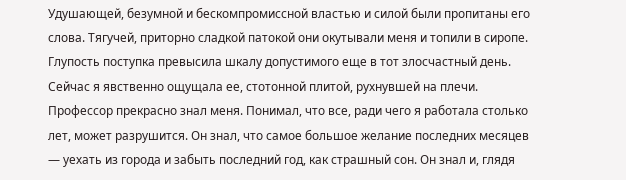Удушающей, безумной и бескомпромиссной властью и силой были пропитаны его слова. Тягучей, приторно сладкой патокой они окутывали меня и топили в сиропе. Глупость поступка превысила шкалу допустимого еще в тот злосчастный день. Сейчас я явственно ощущала ее, стотонной плитой, рухнувшей на плечи. Профессор прекрасно знал меня. Понимал, что все, ради чего я работала столько лет, может разрушится. Он знал, что самое большое желание последних месяцев — уехать из города и забыть последний год, как страшный сон. Он знал и, глядя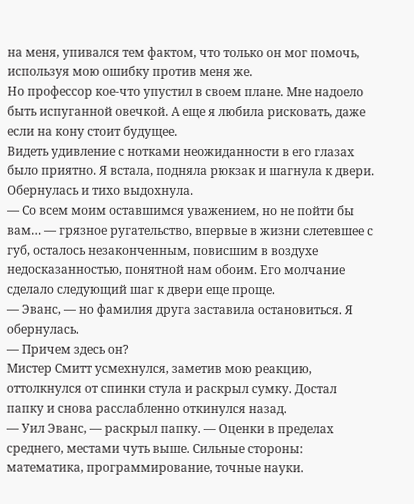на меня, упивался тем фактом, что только он мог помочь, используя мою ошибку против меня же.
Но профессор кое-что упустил в своем плане. Мне надоело быть испуганной овечкой. А еще я любила рисковать, даже если на кону стоит будущее.
Видеть удивление с нотками неожиданности в его глазах было приятно. Я встала, подняла рюкзак и шагнула к двери. Обернулась и тихо выдохнула.
— Со всем моим оставшимся уважением, но не пойти бы вам… — грязное ругательство, впервые в жизни слетевшее с губ, осталось незаконченным, повисшим в воздухе недосказанностью, понятной нам обоим. Его молчание сделало следующий шаг к двери еще проще.
— Эванс, — но фамилия друга заставила остановиться. Я обернулась.
— Причем здесь он?
Мистер Смитт усмехнулся, заметив мою реакцию, оттолкнулся от спинки стула и раскрыл сумку. Достал папку и снова расслабленно откинулся назад.
— Уил Эванс, — раскрыл папку. — Оценки в пределах среднего, местами чуть выше. Сильные стороны: математика, программирование, точные науки.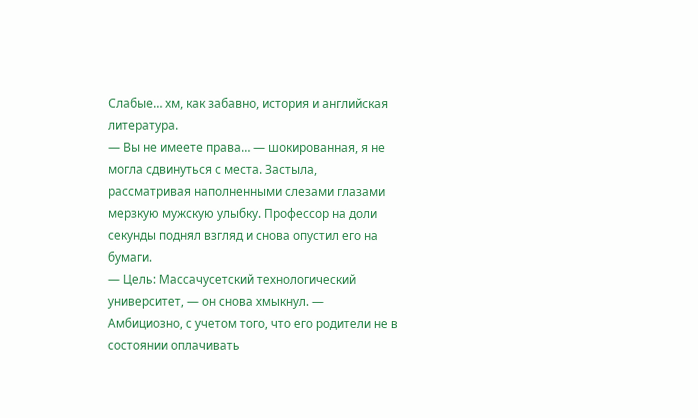Слабые… хм, как забавно, история и английская литература.
— Вы не имеете права… — шокированная, я не могла сдвинуться с места. Застыла, рассматривая наполненными слезами глазами мерзкую мужскую улыбку. Профессор на доли секунды поднял взгляд и снова опустил его на бумаги.
— Цель: Массачусетский технологический университет, — он снова хмыкнул. — Амбициозно, с учетом того, что его родители не в состоянии оплачивать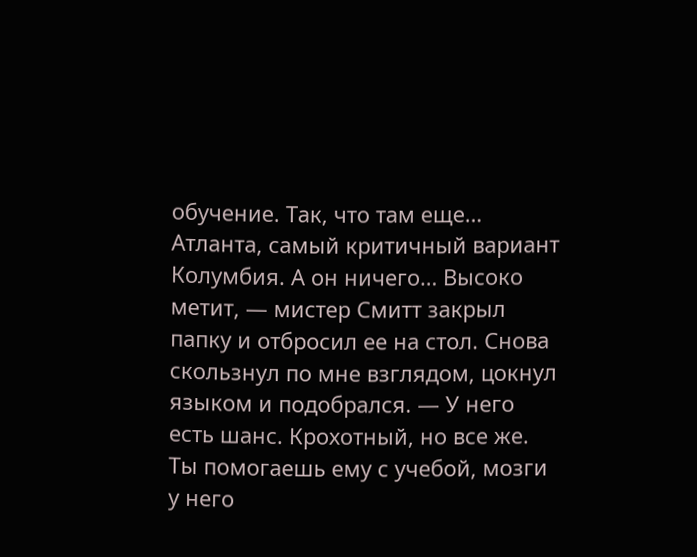обучение. Так, что там еще… Атланта, самый критичный вариант Колумбия. А он ничего… Высоко метит, — мистер Смитт закрыл папку и отбросил ее на стол. Снова скользнул по мне взглядом, цокнул языком и подобрался. — У него есть шанс. Крохотный, но все же. Ты помогаешь ему с учебой, мозги у него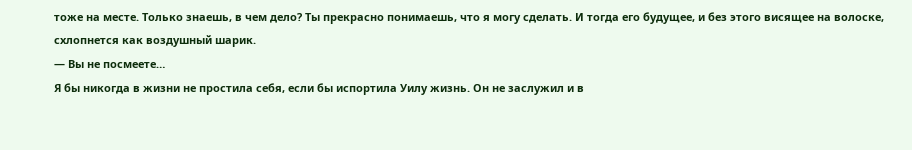тоже на месте. Только знаешь, в чем дело? Ты прекрасно понимаешь, что я могу сделать. И тогда его будущее, и без этого висящее на волоске, схлопнется как воздушный шарик.
— Вы не посмеете…
Я бы никогда в жизни не простила себя, если бы испортила Уилу жизнь. Он не заслужил и в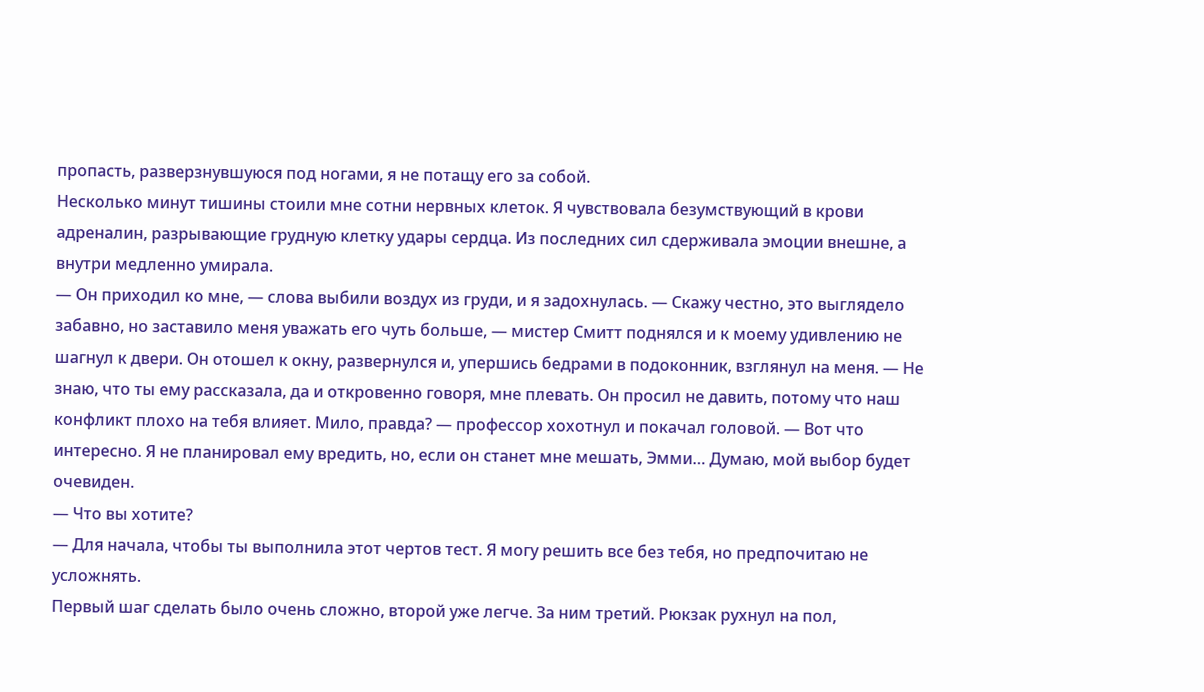пропасть, разверзнувшуюся под ногами, я не потащу его за собой.
Несколько минут тишины стоили мне сотни нервных клеток. Я чувствовала безумствующий в крови адреналин, разрывающие грудную клетку удары сердца. Из последних сил сдерживала эмоции внешне, а внутри медленно умирала.
— Он приходил ко мне, — слова выбили воздух из груди, и я задохнулась. — Скажу честно, это выглядело забавно, но заставило меня уважать его чуть больше, — мистер Смитт поднялся и к моему удивлению не шагнул к двери. Он отошел к окну, развернулся и, упершись бедрами в подоконник, взглянул на меня. — Не знаю, что ты ему рассказала, да и откровенно говоря, мне плевать. Он просил не давить, потому что наш конфликт плохо на тебя влияет. Мило, правда? — профессор хохотнул и покачал головой. — Вот что интересно. Я не планировал ему вредить, но, если он станет мне мешать, Эмми… Думаю, мой выбор будет очевиден.
— Что вы хотите?
— Для начала, чтобы ты выполнила этот чертов тест. Я могу решить все без тебя, но предпочитаю не усложнять.
Первый шаг сделать было очень сложно, второй уже легче. За ним третий. Рюкзак рухнул на пол,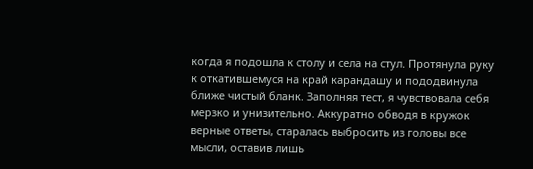когда я подошла к столу и села на стул. Протянула руку к откатившемуся на край карандашу и пододвинула ближе чистый бланк. Заполняя тест, я чувствовала себя мерзко и унизительно. Аккуратно обводя в кружок верные ответы, старалась выбросить из головы все мысли, оставив лишь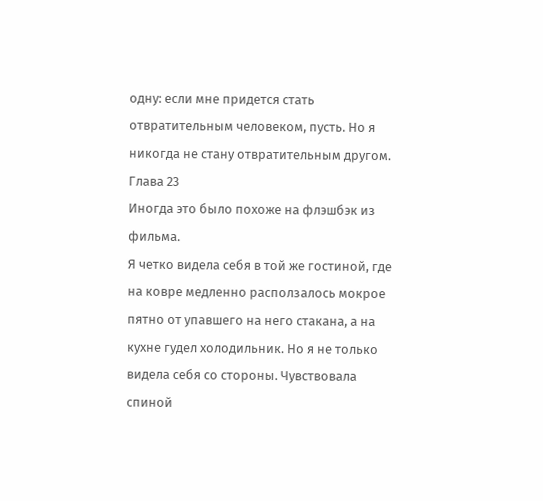одну: если мне придется стать отвратительным человеком, пусть. Но я никогда не стану отвратительным другом.
Глава 23
Иногда это было похоже на флэшбэк из фильма.
Я четко видела себя в той же гостиной, где на ковре медленно расползалось мокрое пятно от упавшего на него стакана, а на кухне гудел холодильник. Но я не только видела себя со стороны. Чувствовала спиной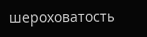шероховатость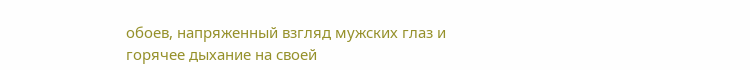обоев, напряженный взгляд мужских глаз и горячее дыхание на своей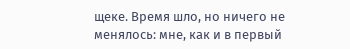щеке. Время шло, но ничего не менялось: мне, как и в первый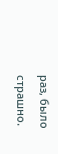раз, было страшно.